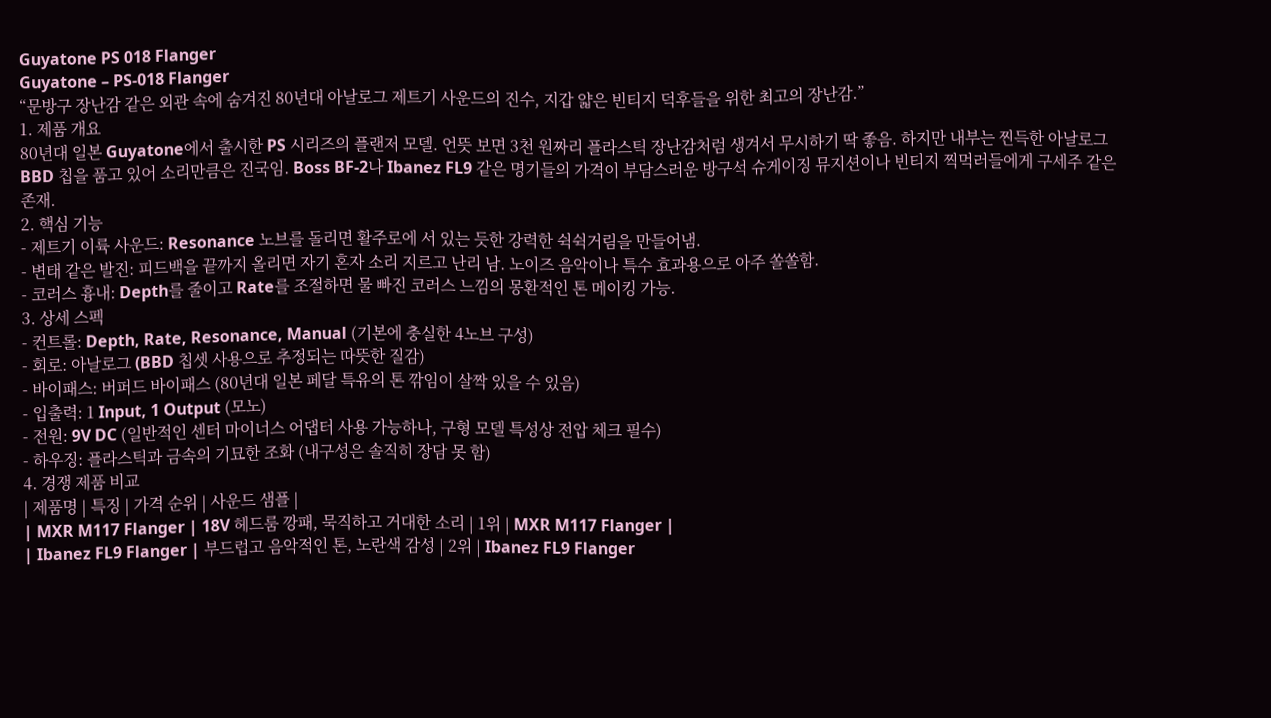Guyatone PS 018 Flanger
Guyatone – PS-018 Flanger
“문방구 장난감 같은 외관 속에 숨겨진 80년대 아날로그 제트기 사운드의 진수, 지갑 얇은 빈티지 덕후들을 위한 최고의 장난감.”
1. 제품 개요
80년대 일본 Guyatone에서 출시한 PS 시리즈의 플랜저 모델. 언뜻 보면 3천 원짜리 플라스틱 장난감처럼 생겨서 무시하기 딱 좋음. 하지만 내부는 찐득한 아날로그 BBD 칩을 품고 있어 소리만큼은 진국임. Boss BF-2나 Ibanez FL9 같은 명기들의 가격이 부담스러운 방구석 슈게이징 뮤지션이나 빈티지 찍먹러들에게 구세주 같은 존재.
2. 핵심 기능
- 제트기 이륙 사운드: Resonance 노브를 돌리면 활주로에 서 있는 듯한 강력한 쉭쉭거림을 만들어냄.
- 변태 같은 발진: 피드백을 끝까지 올리면 자기 혼자 소리 지르고 난리 남. 노이즈 음악이나 특수 효과용으로 아주 쏠쏠함.
- 코러스 흉내: Depth를 줄이고 Rate를 조절하면 물 빠진 코러스 느낌의 몽환적인 톤 메이킹 가능.
3. 상세 스펙
- 컨트롤: Depth, Rate, Resonance, Manual (기본에 충실한 4노브 구성)
- 회로: 아날로그 (BBD 칩셋 사용으로 추정되는 따뜻한 질감)
- 바이패스: 버퍼드 바이패스 (80년대 일본 페달 특유의 톤 깎임이 살짝 있을 수 있음)
- 입출력: 1 Input, 1 Output (모노)
- 전원: 9V DC (일반적인 센터 마이너스 어댑터 사용 가능하나, 구형 모델 특성상 전압 체크 필수)
- 하우징: 플라스틱과 금속의 기묘한 조화 (내구성은 솔직히 장담 못 함)
4. 경쟁 제품 비교
| 제품명 | 특징 | 가격 순위 | 사운드 샘플 |
| MXR M117 Flanger | 18V 헤드룸 깡패, 묵직하고 거대한 소리 | 1위 | MXR M117 Flanger |
| Ibanez FL9 Flanger | 부드럽고 음악적인 톤, 노란색 감성 | 2위 | Ibanez FL9 Flanger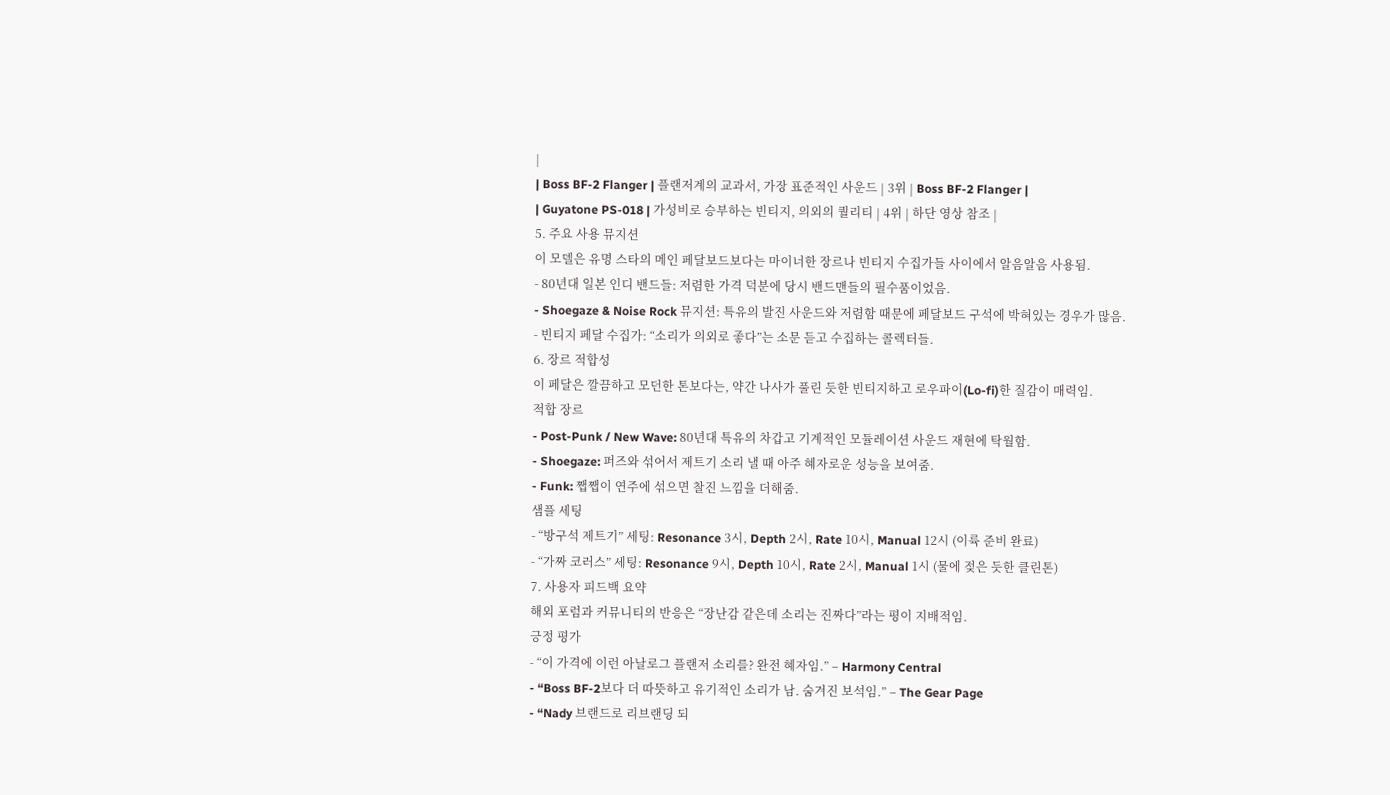|
| Boss BF-2 Flanger | 플랜저계의 교과서, 가장 표준적인 사운드 | 3위 | Boss BF-2 Flanger |
| Guyatone PS-018 | 가성비로 승부하는 빈티지, 의외의 퀄리티 | 4위 | 하단 영상 참조 |
5. 주요 사용 뮤지션
이 모델은 유명 스타의 메인 페달보드보다는 마이너한 장르나 빈티지 수집가들 사이에서 알음알음 사용됨.
- 80년대 일본 인디 밴드들: 저렴한 가격 덕분에 당시 밴드맨들의 필수품이었음.
- Shoegaze & Noise Rock 뮤지션: 특유의 발진 사운드와 저렴함 때문에 페달보드 구석에 박혀있는 경우가 많음.
- 빈티지 페달 수집가: “소리가 의외로 좋다”는 소문 듣고 수집하는 콜렉터들.
6. 장르 적합성
이 페달은 깔끔하고 모던한 톤보다는, 약간 나사가 풀린 듯한 빈티지하고 로우파이(Lo-fi)한 질감이 매력임.
적합 장르
- Post-Punk / New Wave: 80년대 특유의 차갑고 기계적인 모듈레이션 사운드 재현에 탁월함.
- Shoegaze: 퍼즈와 섞어서 제트기 소리 낼 때 아주 혜자로운 성능을 보여줌.
- Funk: 쨉쨉이 연주에 섞으면 찰진 느낌을 더해줌.
샘플 세팅
- “방구석 제트기” 세팅: Resonance 3시, Depth 2시, Rate 10시, Manual 12시 (이륙 준비 완료)
- “가짜 코러스” 세팅: Resonance 9시, Depth 10시, Rate 2시, Manual 1시 (물에 젖은 듯한 클린톤)
7. 사용자 피드백 요약
해외 포럼과 커뮤니티의 반응은 “장난감 같은데 소리는 진짜다”라는 평이 지배적임.
긍정 평가
- “이 가격에 이런 아날로그 플랜저 소리를? 완전 혜자임.” – Harmony Central
- “Boss BF-2보다 더 따뜻하고 유기적인 소리가 남. 숨겨진 보석임.” – The Gear Page
- “Nady 브랜드로 리브랜딩 되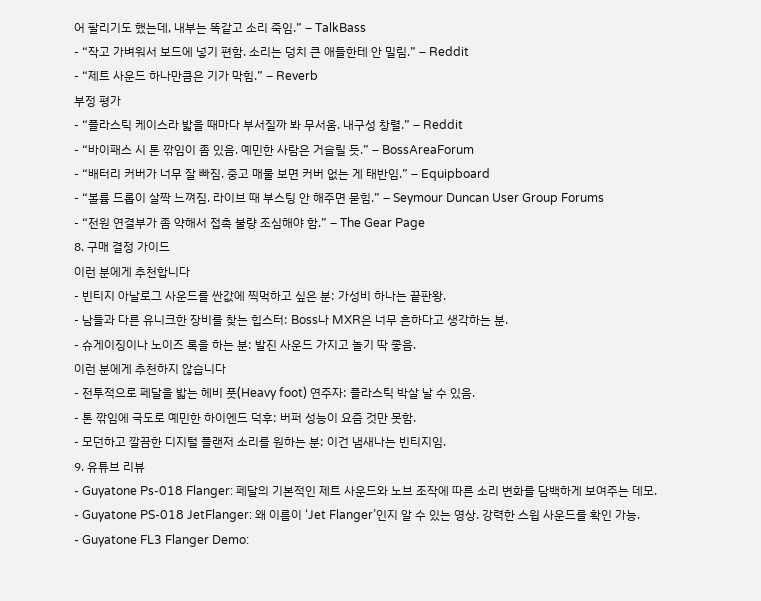어 팔리기도 했는데, 내부는 똑같고 소리 죽임.” – TalkBass
- “작고 가벼워서 보드에 넣기 편함. 소리는 덩치 큰 애들한테 안 밀림.” – Reddit
- “제트 사운드 하나만큼은 기가 막힘.” – Reverb
부정 평가
- “플라스틱 케이스라 밟을 때마다 부서질까 봐 무서움. 내구성 창렬.” – Reddit
- “바이패스 시 톤 깎임이 좀 있음. 예민한 사람은 거슬릴 듯.” – BossAreaForum
- “배터리 커버가 너무 잘 빠짐. 중고 매물 보면 커버 없는 게 태반임.” – Equipboard
- “볼륨 드롭이 살짝 느껴짐. 라이브 때 부스팅 안 해주면 묻힘.” – Seymour Duncan User Group Forums
- “전원 연결부가 좀 약해서 접촉 불량 조심해야 함.” – The Gear Page
8. 구매 결정 가이드
이런 분에게 추천합니다
- 빈티지 아날로그 사운드를 싼값에 찍먹하고 싶은 분: 가성비 하나는 끝판왕.
- 남들과 다른 유니크한 장비를 찾는 힙스터: Boss나 MXR은 너무 흔하다고 생각하는 분.
- 슈게이징이나 노이즈 록을 하는 분: 발진 사운드 가지고 놀기 딱 좋음.
이런 분에게 추천하지 않습니다
- 전투적으로 페달을 밟는 헤비 풋(Heavy foot) 연주자: 플라스틱 박살 날 수 있음.
- 톤 깎임에 극도로 예민한 하이엔드 덕후: 버퍼 성능이 요즘 것만 못함.
- 모던하고 깔끔한 디지털 플랜저 소리를 원하는 분: 이건 냄새나는 빈티지임.
9. 유튜브 리뷰
- Guyatone Ps-018 Flanger: 페달의 기본적인 제트 사운드와 노브 조작에 따른 소리 변화를 담백하게 보여주는 데모.
- Guyatone PS-018 JetFlanger: 왜 이름이 ‘Jet Flanger’인지 알 수 있는 영상. 강력한 스윕 사운드를 확인 가능.
- Guyatone FL3 Flanger Demo: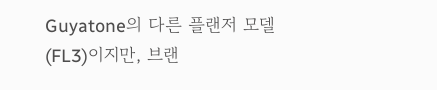Guyatone의 다른 플랜저 모델(FL3)이지만, 브랜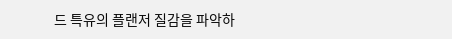드 특유의 플랜저 질감을 파악하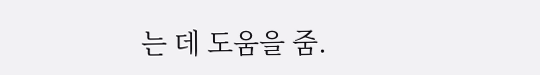는 데 도움을 줌.